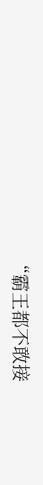“霸王都不敢接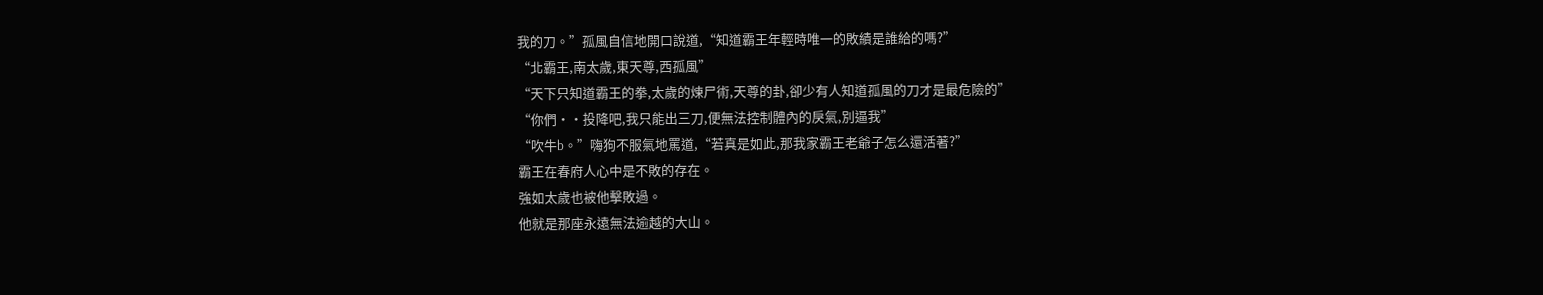我的刀。”孤風自信地開口說道,“知道霸王年輕時唯一的敗績是誰給的嗎?”
“北霸王,南太歲,東天尊,西孤風”
“天下只知道霸王的拳,太歲的煉尸術,天尊的卦,卻少有人知道孤風的刀才是最危險的”
“你們··投降吧,我只能出三刀,便無法控制體內的戾氣,別逼我”
“吹牛b。”嗨狗不服氣地罵道,“若真是如此,那我家霸王老爺子怎么還活著?”
霸王在春府人心中是不敗的存在。
強如太歲也被他擊敗過。
他就是那座永遠無法逾越的大山。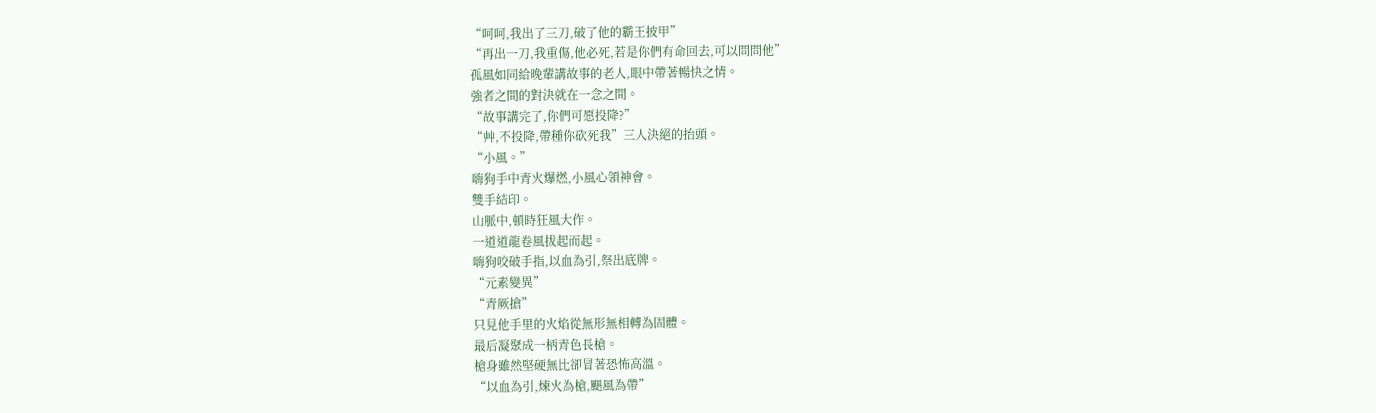“呵呵,我出了三刀,破了他的霸王披甲”
“再出一刀,我重傷,他必死,若是你們有命回去,可以問問他”
孤風如同給晚輩講故事的老人,眼中帶著暢快之情。
強者之間的對決就在一念之間。
“故事講完了,你們可愿投降?”
“艸,不投降,帶種你砍死我”三人決絕的抬頭。
“小風。”
嗨狗手中青火爆燃,小風心領神會。
雙手結印。
山脈中,頓時狂風大作。
一道道龍卷風拔起而起。
嗨狗咬破手指,以血為引,祭出底牌。
“元素變異”
“青厥搶”
只見他手里的火焰從無形無相轉為固體。
最后凝聚成一柄青色長槍。
槍身雖然堅硬無比卻冒著恐怖高溫。
“以血為引,煉火為槍,颶風為帶”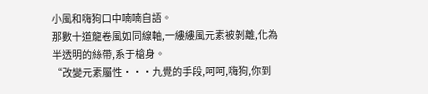小風和嗨狗口中喃喃自語。
那數十道龍卷風如同線軸,一縷縷風元素被剝離,化為半透明的絲帶,系于槍身。
“改變元素屬性···九覺的手段,呵呵,嗨狗,你到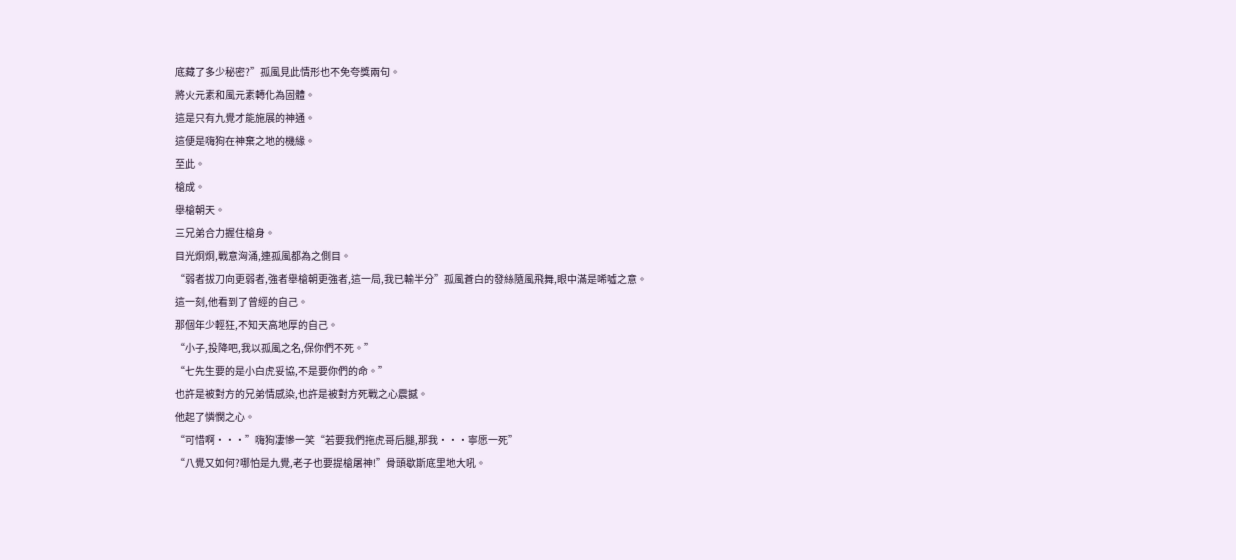底藏了多少秘密?”孤風見此情形也不免夸獎兩句。
將火元素和風元素轉化為固體。
這是只有九覺才能施展的神通。
這便是嗨狗在神棄之地的機緣。
至此。
槍成。
舉槍朝天。
三兄弟合力握住槍身。
目光炯炯,戰意洶涌,連孤風都為之側目。
“弱者拔刀向更弱者,強者舉槍朝更強者,這一局,我已輸半分”孤風蒼白的發絲隨風飛舞,眼中滿是唏噓之意。
這一刻,他看到了曾經的自己。
那個年少輕狂,不知天高地厚的自己。
“小子,投降吧,我以孤風之名,保你們不死。”
“七先生要的是小白虎妥協,不是要你們的命。”
也許是被對方的兄弟情感染,也許是被對方死戰之心震撼。
他起了憐憫之心。
“可惜啊···”嗨狗凄慘一笑“若要我們拖虎哥后腿,那我···寧愿一死”
“八覺又如何?哪怕是九覺,老子也要提槍屠神!”骨頭歇斯底里地大吼。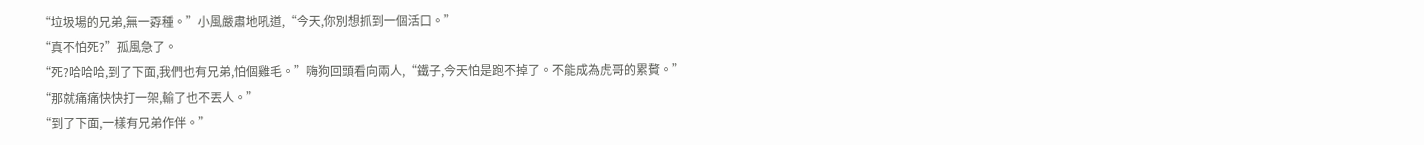“垃圾場的兄弟,無一孬種。”小風嚴肅地吼道,“今天,你別想抓到一個活口。”
“真不怕死?”孤風急了。
“死?哈哈哈,到了下面,我們也有兄弟,怕個雞毛。”嗨狗回頭看向兩人,“鐵子,今天怕是跑不掉了。不能成為虎哥的累贅。”
“那就痛痛快快打一架,輸了也不丟人。”
“到了下面,一樣有兄弟作伴。”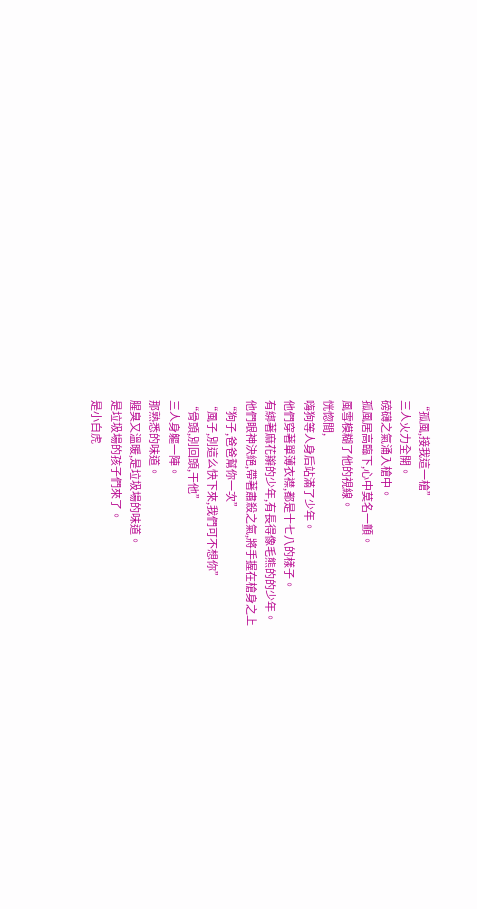“孤風,接我這一槍”
三人火力全開。
磅礴之氣涌入槍中。
孤風居高臨下,心中莫名一顫。
風雪模糊了他的視線。
恍惚間,
嗨狗等人身后站滿了少年。
他們穿著單薄衣襟,都是十七八的樣子。
有綁著麻花辮的少年,有長得像毛熊的的少年。
他們眼神決絕,帶著肅殺之氣,將手握在槍身之上
“狗子,爸爸幫你一次”
“風子,別這么快下來,我們可不想你”
“骨頭,別回頭,干他”
三人身軀一陣。
那熟悉的味道。
腥臭又溫暖,是垃圾場的味道。
是垃圾場的孩子們來了。
是小白虎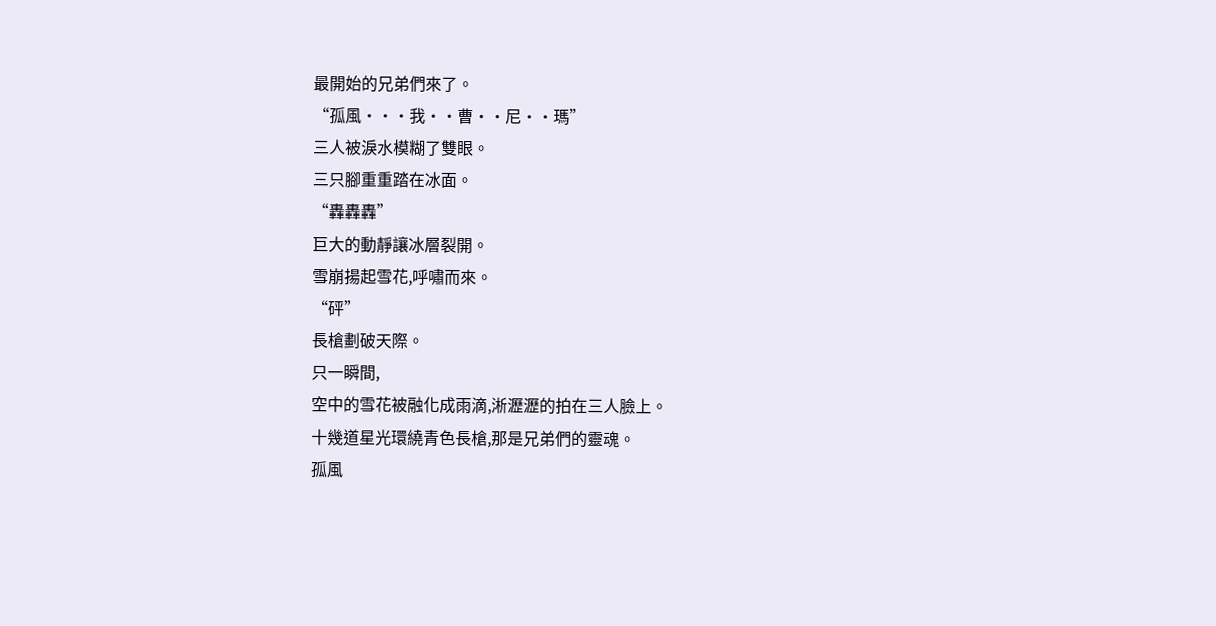最開始的兄弟們來了。
“孤風···我··曹··尼··瑪”
三人被淚水模糊了雙眼。
三只腳重重踏在冰面。
“轟轟轟”
巨大的動靜讓冰層裂開。
雪崩揚起雪花,呼嘯而來。
“砰”
長槍劃破天際。
只一瞬間,
空中的雪花被融化成雨滴,淅瀝瀝的拍在三人臉上。
十幾道星光環繞青色長槍,那是兄弟們的靈魂。
孤風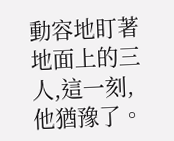動容地盯著地面上的三人,這一刻,他猶豫了。